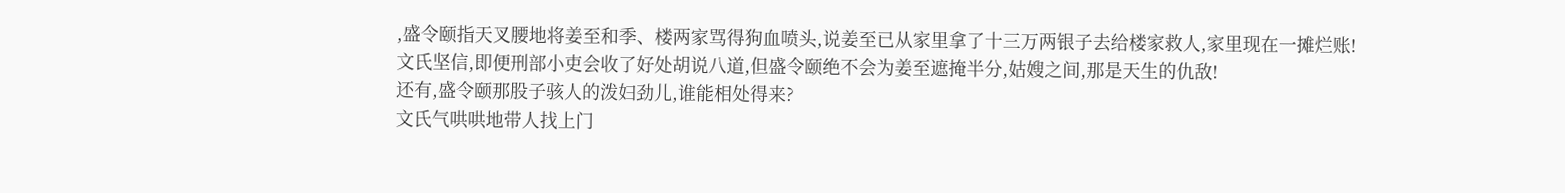,盛令颐指天叉腰地将姜至和季、楼两家骂得狗血喷头,说姜至已从家里拿了十三万两银子去给楼家救人,家里现在一摊烂账!
文氏坚信,即便刑部小吏会收了好处胡说八道,但盛令颐绝不会为姜至遮掩半分,姑嫂之间,那是天生的仇敌!
还有,盛令颐那股子骇人的泼妇劲儿,谁能相处得来?
文氏气哄哄地带人找上门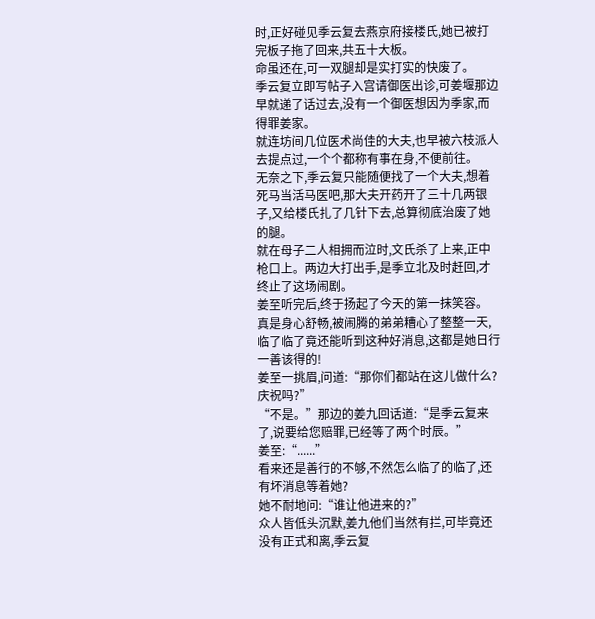时,正好碰见季云复去燕京府接楼氏,她已被打完板子拖了回来,共五十大板。
命虽还在,可一双腿却是实打实的快废了。
季云复立即写帖子入宫请御医出诊,可姜堰那边早就递了话过去,没有一个御医想因为季家,而得罪姜家。
就连坊间几位医术尚佳的大夫,也早被六枝派人去提点过,一个个都称有事在身,不便前往。
无奈之下,季云复只能随便找了一个大夫,想着死马当活马医吧,那大夫开药开了三十几两银子,又给楼氏扎了几针下去,总算彻底治废了她的腿。
就在母子二人相拥而泣时,文氏杀了上来,正中枪口上。两边大打出手,是季立北及时赶回,才终止了这场闹剧。
姜至听完后,终于扬起了今天的第一抹笑容。
真是身心舒畅,被闹腾的弟弟糟心了整整一天,临了临了竟还能听到这种好消息,这都是她日行一善该得的!
姜至一挑眉,问道:“那你们都站在这儿做什么?庆祝吗?”
“不是。”那边的姜九回话道:“是季云复来了,说要给您赔罪,已经等了两个时辰。”
姜至:“......”
看来还是善行的不够,不然怎么临了的临了,还有坏消息等着她?
她不耐地问:“谁让他进来的?”
众人皆低头沉默,姜九他们当然有拦,可毕竟还没有正式和离,季云复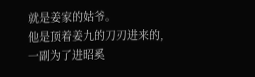就是姜家的姑爷。
他是顶着姜九的刀刃进来的,一副为了进昭奚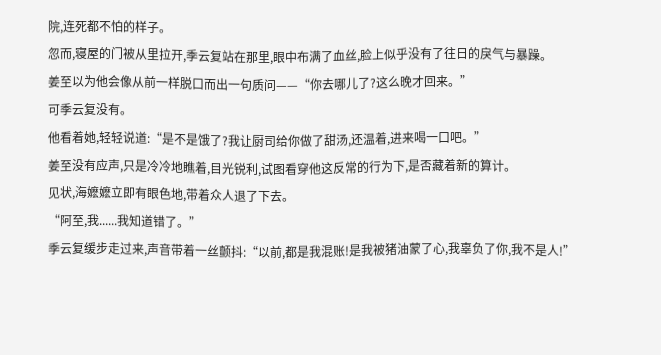院,连死都不怕的样子。
忽而,寝屋的门被从里拉开,季云复站在那里,眼中布满了血丝,脸上似乎没有了往日的戾气与暴躁。
姜至以为他会像从前一样脱口而出一句质问——“你去哪儿了?这么晚才回来。”
可季云复没有。
他看着她,轻轻说道:“是不是饿了?我让厨司给你做了甜汤,还温着,进来喝一口吧。”
姜至没有应声,只是冷冷地瞧着,目光锐利,试图看穿他这反常的行为下,是否藏着新的算计。
见状,海嬷嬷立即有眼色地,带着众人退了下去。
“阿至,我......我知道错了。”
季云复缓步走过来,声音带着一丝颤抖:“以前,都是我混账!是我被猪油蒙了心,我辜负了你,我不是人!”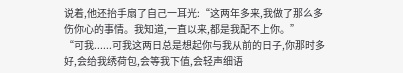说着,他还抬手扇了自己一耳光:“这两年多来,我做了那么多伤你心的事情。我知道,一直以来,都是我配不上你。”
“可我......可我这两日总是想起你与我从前的日子,你那时多好,会给我绣荷包,会等我下值,会轻声细语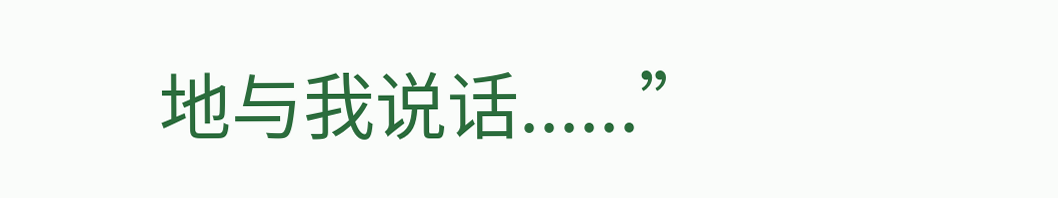地与我说话......”